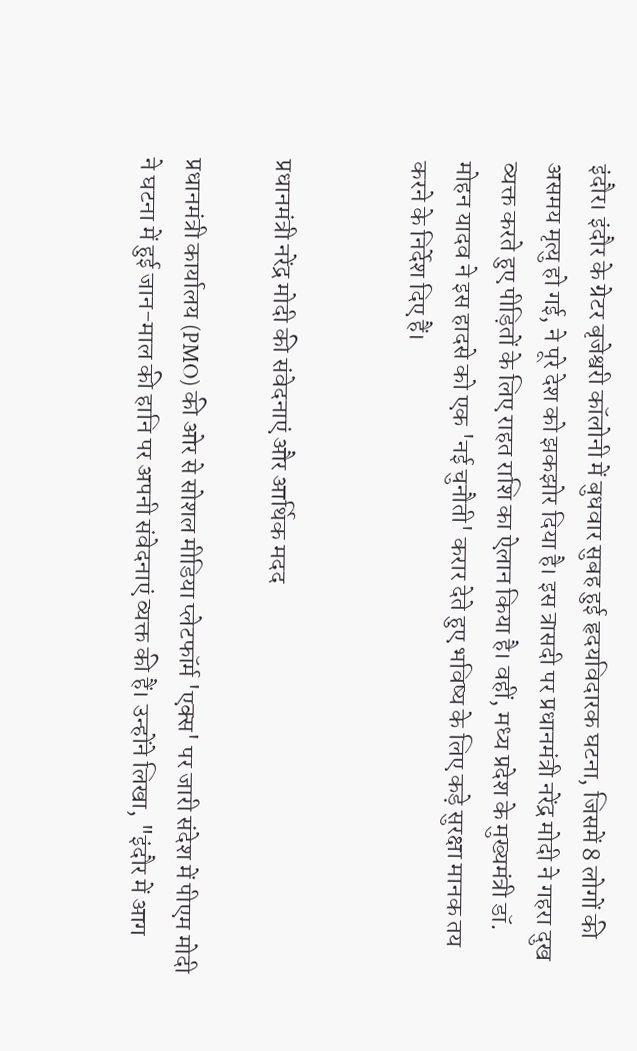इंदौर। इंदौर के ग्रेटर बृजेश्वरी कॉलोनी में बुधवार सुबह हुई हृदयविदारक घटना, जिसमें 8 लोगों की असमय मृत्यु हो गई, ने पूरे देश को झकझोर दिया है। इस त्रासदी पर प्रधानमंत्री नरेंद्र मोदी ने गहरा दुख व्यक्त करते हुए पीड़ितों के लिए राहत राशि का ऐलान किया है। वहीं, मध्य प्रदेश के मुख्यमंत्री डॉ. मोहन यादव ने इस हादसे को एक 'नई चुनौती' करार देते हुए भविष्य के लिए कड़े सुरक्षा मानक तय करने के निर्देश दिए हैं।


प्रधानमंत्री नरेंद्र मोदी की संवेदनाएं और आर्थिक मदद

प्रधानमंत्री कार्यालय (PMO) की ओर से सोशल मीडिया प्लेटफॉर्म 'एक्स' पर जारी संदेश में पीएम मोदी ने घटना में हुई जान-माल की हानि पर अपनी संवेदनाएं व्यक्त की हैं। उन्होंने लिखा, "इंदौर में आग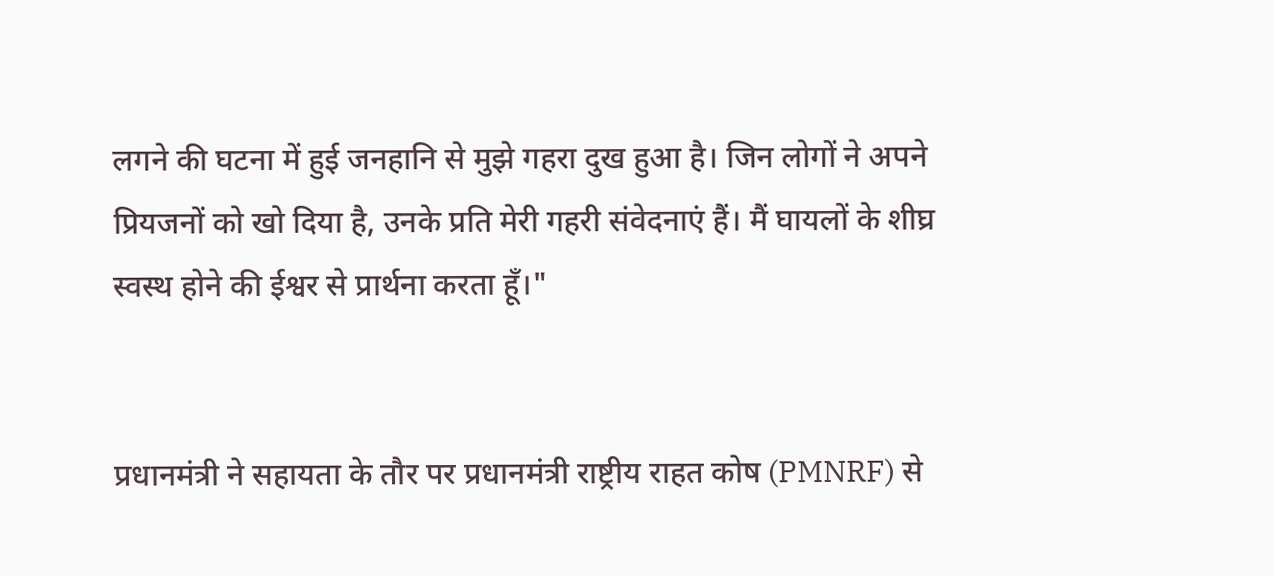लगने की घटना में हुई जनहानि से मुझे गहरा दुख हुआ है। जिन लोगों ने अपने प्रियजनों को खो दिया है, उनके प्रति मेरी गहरी संवेदनाएं हैं। मैं घायलों के शीघ्र स्वस्थ होने की ईश्वर से प्रार्थना करता हूँ।"


प्रधानमंत्री ने सहायता के तौर पर प्रधानमंत्री राष्ट्रीय राहत कोष (PMNRF) से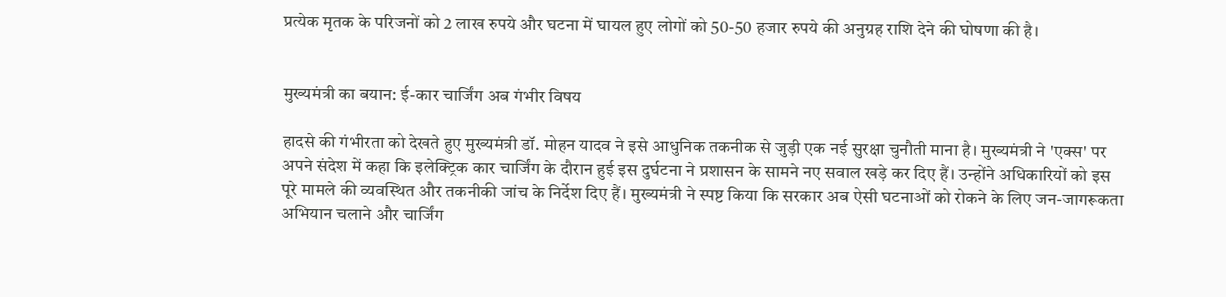प्रत्येक मृतक के परिजनों को 2 लाख रुपये और घटना में घायल हुए लोगों को 50-50 हजार रुपये की अनुग्रह राशि देने की घोषणा की है।


मुख्यमंत्री का बयान: ई-कार चार्जिंग अब गंभीर विषय

हादसे की गंभीरता को देखते हुए मुख्यमंत्री डॉ. मोहन यादव ने इसे आधुनिक तकनीक से जुड़ी एक नई सुरक्षा चुनौती माना है। मुख्यमंत्री ने 'एक्स' पर अपने संदेश में कहा कि इलेक्ट्रिक कार चार्जिंग के दौरान हुई इस दुर्घटना ने प्रशासन के सामने नए सवाल खड़े कर दिए हैं। उन्होंने अधिकारियों को इस पूरे मामले की व्यवस्थित और तकनीकी जांच के निर्देश दिए हैं। मुख्यमंत्री ने स्पष्ट किया कि सरकार अब ऐसी घटनाओं को रोकने के लिए जन-जागरूकता अभियान चलाने और चार्जिंग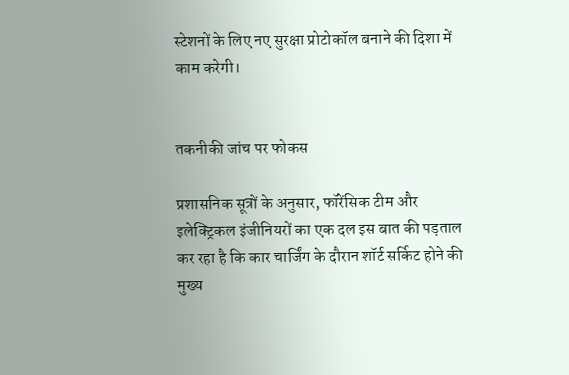स्टेशनों के लिए नए सुरक्षा प्रोटोकॉल बनाने की दिशा में काम करेगी।


तकनीकी जांच पर फोकस

प्रशासनिक सूत्रों के अनुसार, फॉरेंसिक टीम और इलेक्ट्रिकल इंजीनियरों का एक दल इस बात की पड़ताल कर रहा है कि कार चार्जिंग के दौरान शॉर्ट सर्किट होने की मुख्य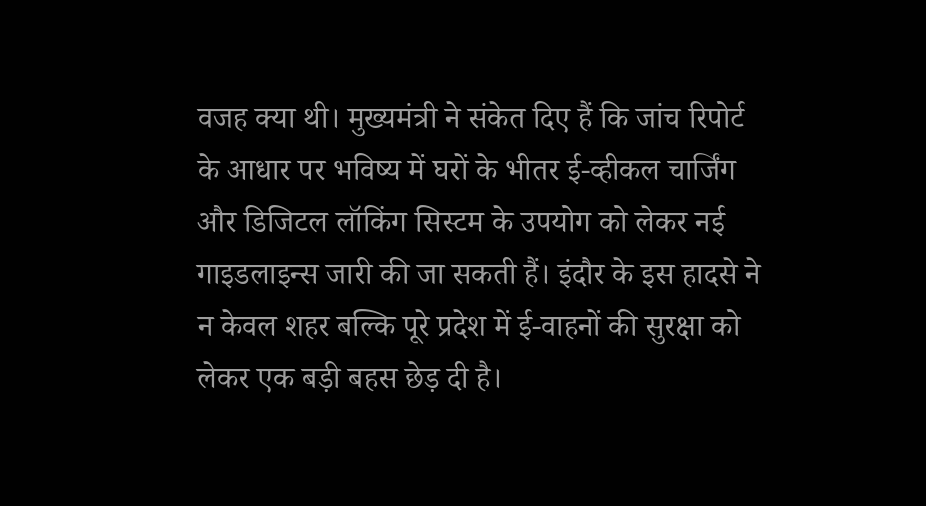वजह क्या थी। मुख्यमंत्री ने संकेत दिए हैं कि जांच रिपोर्ट के आधार पर भविष्य में घरों के भीतर ई-व्हीकल चार्जिंग और डिजिटल लॉकिंग सिस्टम के उपयोग को लेकर नई गाइडलाइन्स जारी की जा सकती हैं। इंदौर के इस हादसे ने न केवल शहर बल्कि पूरे प्रदेश में ई-वाहनों की सुरक्षा को लेकर एक बड़ी बहस छेड़ दी है।